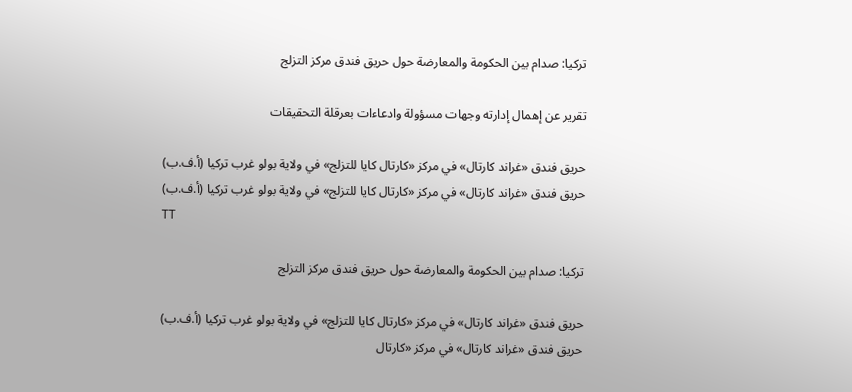تركيا: صدام بين الحكومة والمعارضة حول حريق فندق مركز التزلج

تقرير عن إهمال إدارته وجهات مسؤولة وادعاءات بعرقلة التحقيقات

حريق فندق «غراند كارتال» في مركز «كارتال كايا للتزلج» في ولاية بولو غرب تركيا (أ.ف.ب)
حريق فندق «غراند كارتال» في مركز «كارتال كايا للتزلج» في ولاية بولو غرب تركيا (أ.ف.ب)
TT

تركيا: صدام بين الحكومة والمعارضة حول حريق فندق مركز التزلج

حريق فندق «غراند كارتال» في مركز «كارتال كايا للتزلج» في ولاية بولو غرب تركيا (أ.ف.ب)
حريق فندق «غراند كارتال» في مركز «كارتال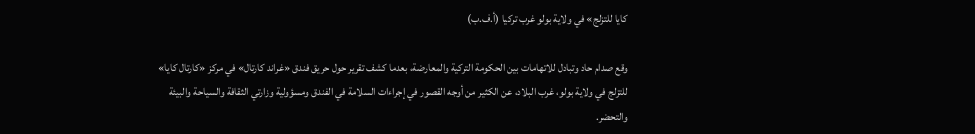كايا للتزلج» في ولاية بولو غرب تركيا (أ.ف.ب)

وقع صدام حاد وتبادل للاتهامات بين الحكومة التركية والمعارضة، بعدما كشف تقرير حول حريق فندق «غراند كارتال» في مركز «كارتال كايا» للتزلج في ولاية بولو، غرب البلاد، عن الكثير من أوجه القصور في إجراءات السلامة في الفندق ومسؤولية وزارتي الثقافة والسياحة والبيئة والتحضر.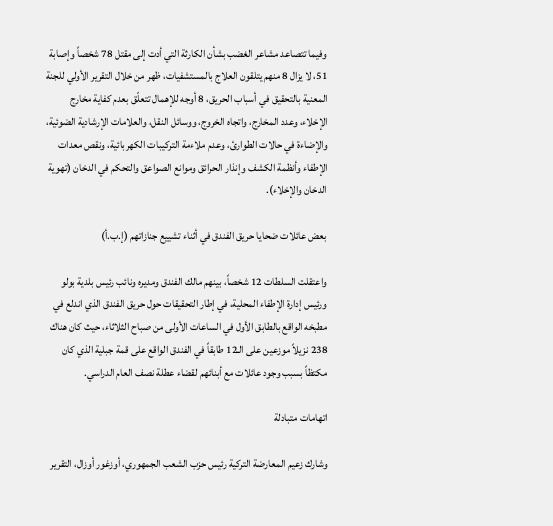وفيما تتصاعد مشاعر الغضب بشأن الكارثة التي أدت إلى مقتل 78 شخصاً وإصابة 51، لا يزال 8 منهم يتلقون العلاج بالمستشفيات، ظهر من خلال التقرير الأولي للجنة المعنية بالتحقيق في أسباب الحريق، 8 أوجه للإهمال تتعلّق بعدم كفاية مخارج الإخلاء، وعدد المخارج، واتجاه الخروج، ووسائل النقل، والعلامات الإرشادية الضوئية، والإضاءة في حالات الطوارئ، وعدم ملاءمة التركيبات الكهربائية، ونقص معدات الإطفاء وأنظمة الكشف وإنذار الحرائق وموانع الصواعق والتحكم في الدخان (تهوية الدخان والإخلاء).

بعض عائلات ضحايا حريق الفندق في أثناء تشييع جنازاتهم (إ.ب.أ)

واعتقلت السلطات 12 شخصاً، بينهم مالك الفندق ومديره ونائب رئيس بلدية بولو ورئيس إدارة الإطفاء المحلية، في إطار التحقيقات حول حريق الفندق الذي اندلع في مطبخه الواقع بالطابق الأول في الساعات الأولى من صباح الثلاثاء، حيث كان هناك 238 نزيلاً موزعين على الـ12 طابقاً في الفندق الواقع على قمة جبلية الذي كان مكتظاً بسبب وجود عائلات مع أبنائهم لقضاء عطلة نصف العام الدراسي.

اتهامات متبادلة

وشارك زعيم المعارضة التركية رئيس حزب الشعب الجمهوري، أوزغور أوزال، التقرير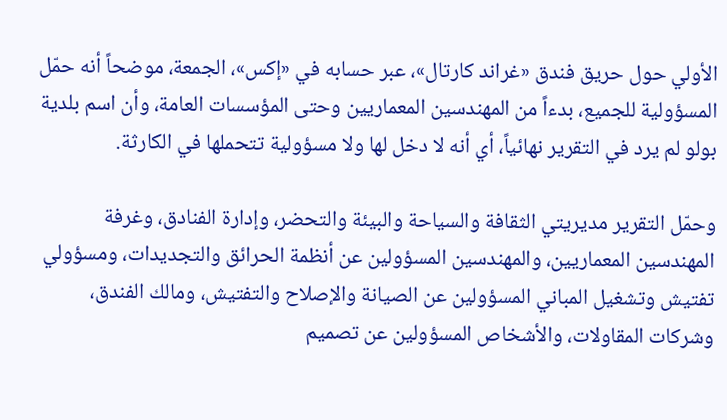الأولي حول حريق فندق «غراند كارتال»، عبر حسابه في «إكس»، الجمعة، موضحاً أنه حمّل المسؤولية للجميع، بدءاً من المهندسين المعماريين وحتى المؤسسات العامة، وأن اسم بلدية بولو لم يرد في التقرير نهائياً، أي أنه لا دخل لها ولا مسؤولية تتحملها في الكارثة.

وحمّل التقرير مديريتي الثقافة والسياحة والبيئة والتحضر، وإدارة الفنادق، وغرفة المهندسين المعماريين، والمهندسين المسؤولين عن أنظمة الحرائق والتجديدات، ومسؤولي تفتيش وتشغيل المباني المسؤولين عن الصيانة والإصلاح والتفتيش، ومالك الفندق، وشركات المقاولات، والأشخاص المسؤولين عن تصميم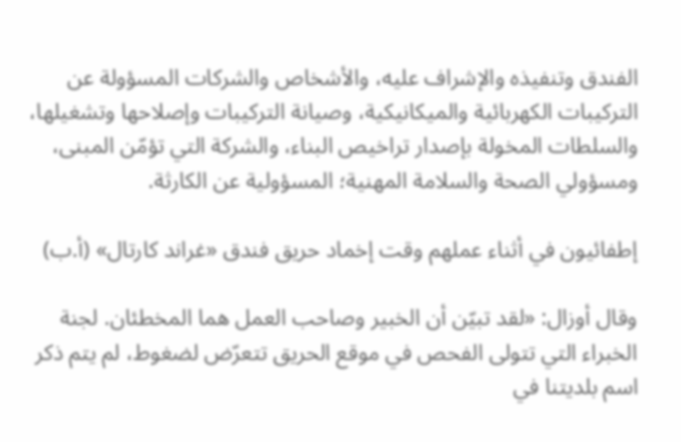الفندق وتنفيذه والإشراف عليه، والأشخاص والشركات المسؤولة عن التركيبات الكهربائية والميكانيكية، وصيانة التركيبات وإصلاحها وتشغيلها، والسلطات المخولة بإصدار تراخيص البناء، والشركة التي تؤمّن المبنى، ومسؤولي الصحة والسلامة المهنية؛ المسؤولية عن الكارثة.

إطفائيون في أثناء عملهم وقت إخماد حريق فندق «غراند كارتال» (أ.ب)

وقال أوزال: «لقد تبيّن أن الخبير وصاحب العمل هما المخطئان. لجنة الخبراء التي تتولى الفحص في موقع الحريق تتعرّض لضغوط، لم يتم ذكر اسم بلديتنا في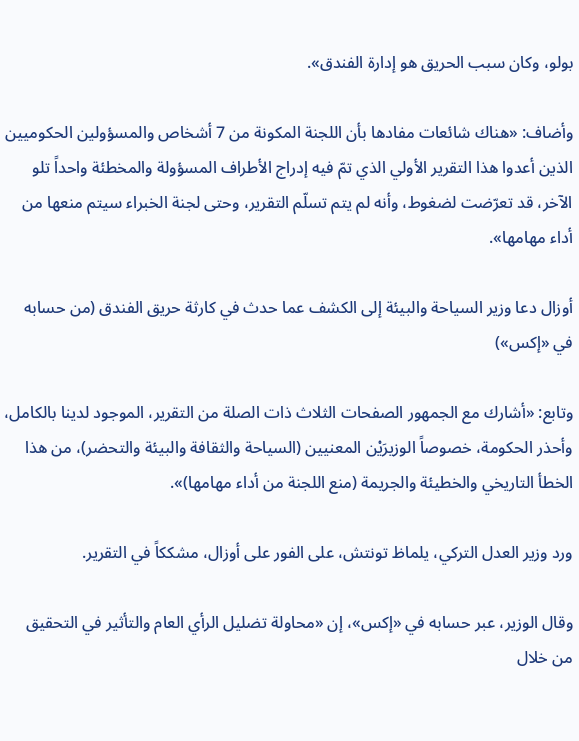بولو، وكان سبب الحريق هو إدارة الفندق».

وأضاف: «هناك شائعات مفادها بأن اللجنة المكونة من 7 أشخاص والمسؤولين الحكوميين الذين أعدوا هذا التقرير الأولي الذي تمّ فيه إدراج الأطراف المسؤولة والمخطئة واحداً تلو الآخر، قد تعرّضت لضغوط، وأنه لم يتم تسلّم التقرير، وحتى لجنة الخبراء سيتم منعها من أداء مهامها».

أوزال دعا وزير السياحة والبيئة إلى الكشف عما حدث في كارثة حريق الفندق (من حسابه في «إكس»)

وتابع: «أشارك مع الجمهور الصفحات الثلاث ذات الصلة من التقرير، الموجود لدينا بالكامل، وأحذر الحكومة، خصوصاً الوزيرَيْن المعنيين (السياحة والثقافة والبيئة والتحضر)، من هذا الخطأ التاريخي والخطيئة والجريمة (منع اللجنة من أداء مهامها)».

ورد وزير العدل التركي، يلماظ تونتش، على الفور على أوزال، مشككاً في التقرير.

وقال الوزير، عبر حسابه في «إكس»، إن «محاولة تضليل الرأي العام والتأثير في التحقيق من خلال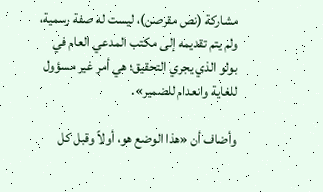مشاركة (نص مقرصن)، ليست له صفة رسمية، ولم يتم تقديمه إلى مكتب المدعي العام في بولو الذي يجري التحقيق؛ هي أمر غير مسؤول للغاية وانعدام للضمير».

وأضاف أن «هذا الوضع هو، أولاً وقبل كل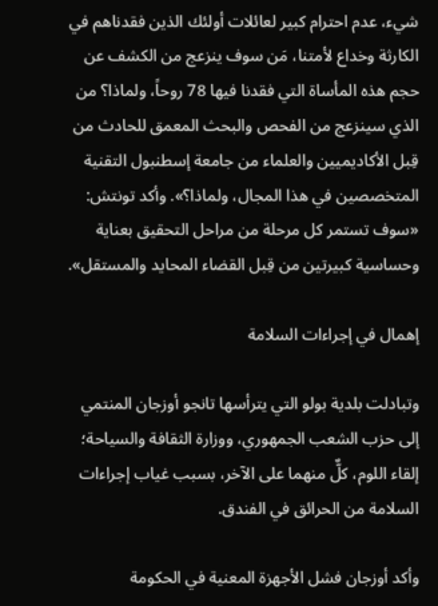شيء، عدم احترام كبير لعائلات أولئك الذين فقدناهم في الكارثة وخداع لأمتنا، مَن سوف ينزعج من الكشف عن حجم هذه المأساة التي فقدنا فيها 78 روحاً، ولماذا؟ من الذي سينزعج من الفحص والبحث المعمق للحادث من قِبل الأكاديميين والعلماء من جامعة إسطنبول التقنية المتخصصين في هذا المجال، ولماذا؟». وأكد تونتش: «سوف تستمر كل مرحلة من مراحل التحقيق بعناية وحساسية كبيرتين من قِبل القضاء المحايد والمستقل».

إهمال في إجراءات السلامة

وتبادلت بلدية بولو التي يترأسها تانجو أوزجان المنتمي إلى حزب الشعب الجمهوري، ووزارة الثقافة والسياحة؛ إلقاء اللوم، كلٌّ منهما على الآخر، بسبب غياب إجراءات السلامة من الحرائق في الفندق.

وأكد أوزجان فشل الأجهزة المعنية في الحكومة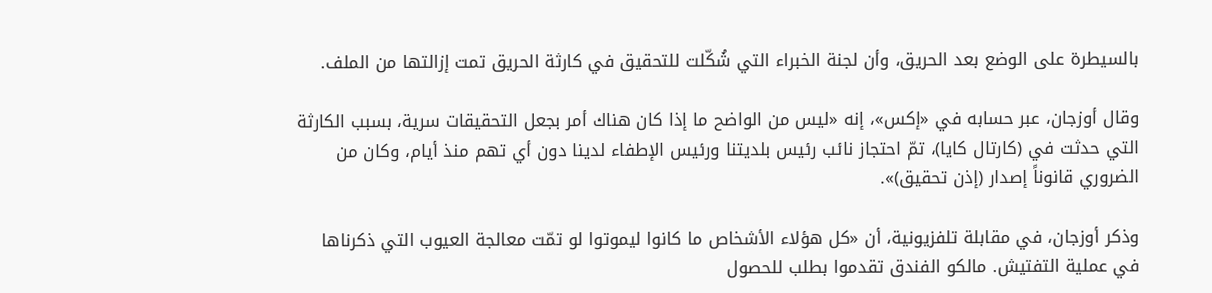بالسيطرة على الوضع بعد الحريق، وأن لجنة الخبراء التي شُكّلت للتحقيق في كارثة الحريق تمت إزالتها من الملف.

وقال أوزجان، عبر حسابه في «إكس»، إنه «ليس من الواضح ما إذا كان هناك أمر بجعل التحقيقات سرية، بسبب الكارثة التي حدثت في (كارتال كايا)، تمّ احتجاز نائب رئيس بلديتنا ورئيس الإطفاء لدينا دون أي تهم منذ أيام، وكان من الضروري قانوناً إصدار (إذن تحقيق)».

وذكر أوزجان، في مقابلة تلفزيونية، أن «كل هؤلاء الأشخاص ما كانوا ليموتوا لو تمّت معالجة العيوب التي ذكرناها في عملية التفتيش. مالكو الفندق تقدموا بطلب للحصول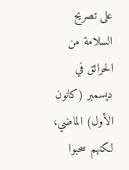على تصريح السلامة من الحرائق في ديسمبر (كانون الأول) الماضي، لكنهم سحبوا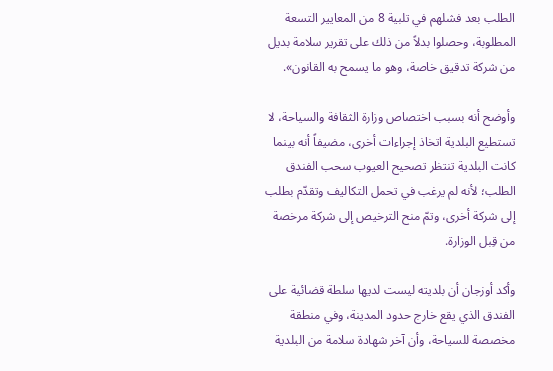الطلب بعد فشلهم في تلبية 8 من المعايير التسعة المطلوبة، وحصلوا بدلاً من ذلك على تقرير سلامة بديل من شركة تدقيق خاصة، وهو ما يسمح به القانون».

وأوضح أنه بسبب اختصاص وزارة الثقافة والسياحة، لا تستطيع البلدية اتخاذ إجراءات أخرى، مضيفاً أنه بينما كانت البلدية تنتظر تصحيح العيوب سحب الفندق الطلب؛ لأنه لم يرغب في تحمل التكاليف وتقدّم بطلب إلى شركة أخرى، وتمّ منح الترخيص إلى شركة مرخصة من قِبل الوزارة.

وأكد أوزجان أن بلديته ليست لديها سلطة قضائية على الفندق الذي يقع خارج حدود المدينة، وفي منطقة مخصصة للسياحة، وأن آخر شهادة سلامة من البلدية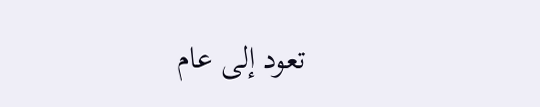تعود إلى عام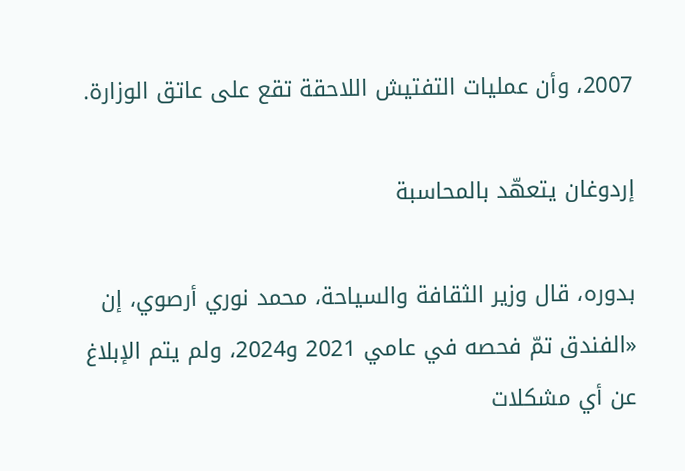2007، وأن عمليات التفتيش اللاحقة تقع على عاتق الوزارة.

إردوغان يتعهّد بالمحاسبة

بدوره، قال وزير الثقافة والسياحة، محمد نوري أرصوي، إن «الفندق تمّ فحصه في عامي 2021 و2024، ولم يتم الإبلاغ عن أي مشكلات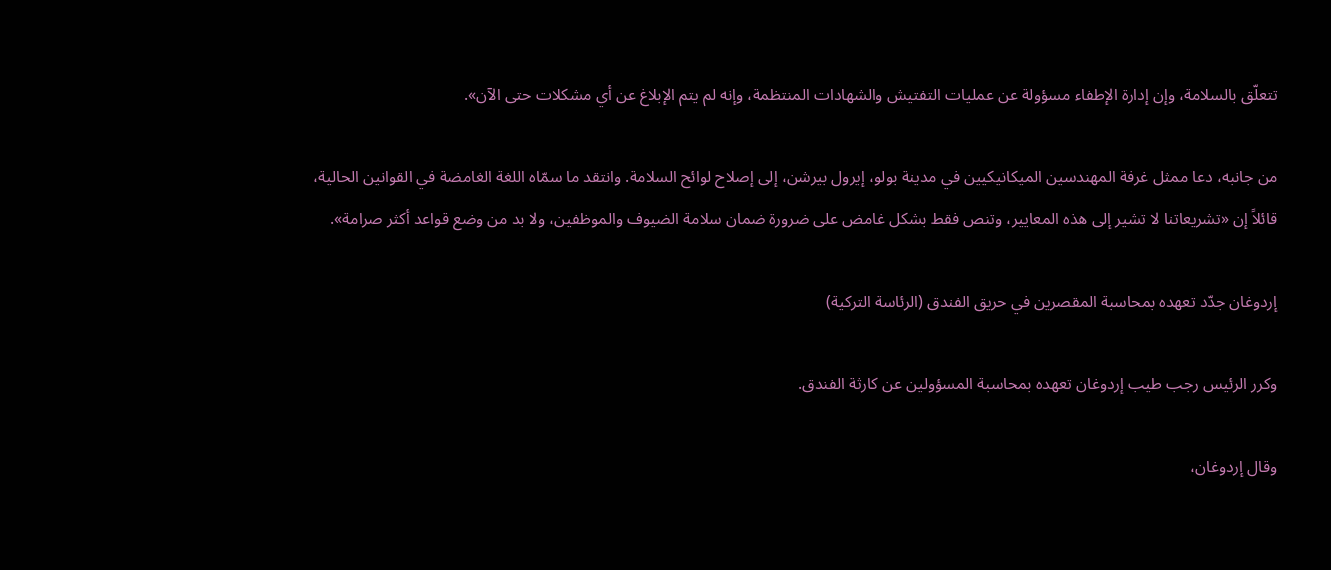تتعلّق بالسلامة، وإن إدارة الإطفاء مسؤولة عن عمليات التفتيش والشهادات المنتظمة، وإنه لم يتم الإبلاغ عن أي مشكلات حتى الآن».

من جانبه، دعا ممثل غرفة المهندسين الميكانيكيين في مدينة بولو، إيرول بيرشن، إلى إصلاح لوائح السلامة. وانتقد ما سمّاه اللغة الغامضة في القوانين الحالية، قائلاً إن «تشريعاتنا لا تشير إلى هذه المعايير، وتنص فقط بشكل غامض على ضرورة ضمان سلامة الضيوف والموظفين، ولا بد من وضع قواعد أكثر صرامة».

إردوغان جدّد تعهده بمحاسبة المقصرين في حريق الفندق (الرئاسة التركية)

وكرر الرئيس رجب طيب إردوغان تعهده بمحاسبة المسؤولين عن كارثة الفندق.

وقال إردوغان،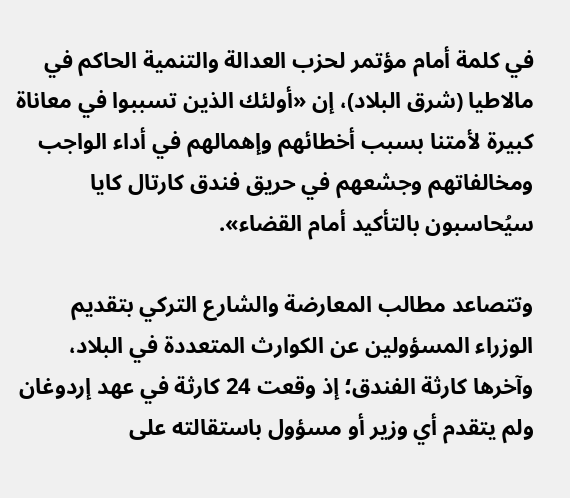في كلمة أمام مؤتمر لحزب العدالة والتنمية الحاكم في مالاطيا (شرق البلاد)، إن «أولئك الذين تسببوا في معاناة كبيرة لأمتنا بسبب أخطائهم وإهمالهم في أداء الواجب ومخالفاتهم وجشعهم في حريق فندق كارتال كايا سيُحاسبون بالتأكيد أمام القضاء».

وتتصاعد مطالب المعارضة والشارع التركي بتقديم الوزراء المسؤولين عن الكوارث المتعددة في البلاد، وآخرها كارثة الفندق؛ إذ وقعت 24 كارثة في عهد إردوغان ولم يتقدم أي وزير أو مسؤول باستقالته على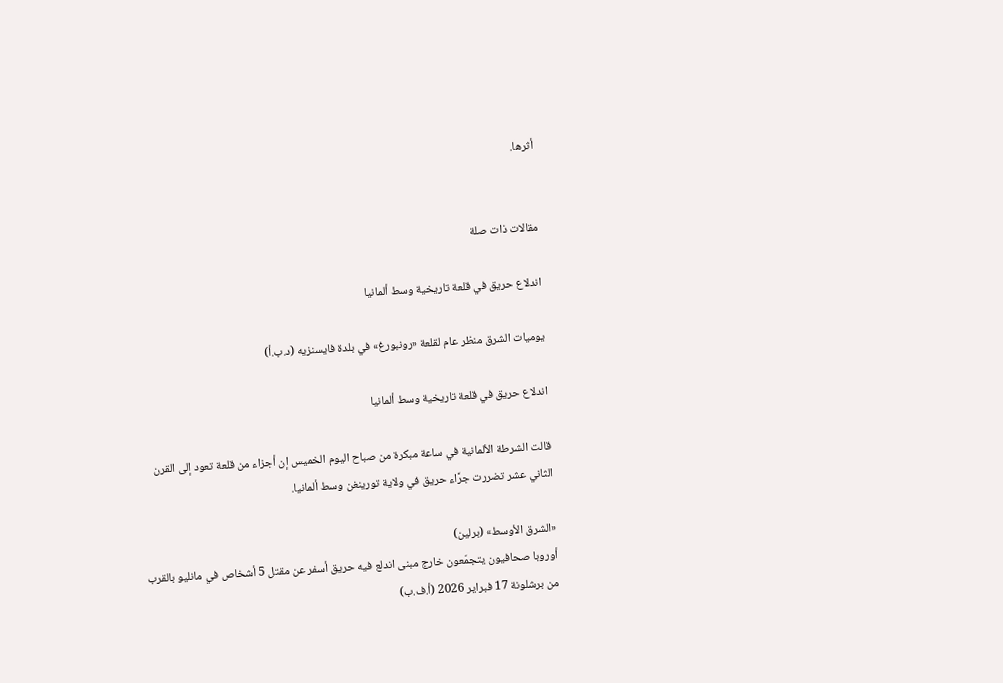أثرها.


مقالات ذات صلة

اندلاع حريق في قلعة تاريخية وسط ألمانيا

يوميات الشرق منظر عام لقلعة «رونبورغ» في بلدة فايسنزيه (د.ب.أ)

اندلاع حريق في قلعة تاريخية وسط ألمانيا

قالت الشرطة الألمانية في ساعة مبكرة من صباح اليوم الخميس إن أجزاء من قلعة تعود إلى القرن الثاني عشر تضررت جرَّاء حريق في ولاية تورينغن وسط ألمانيا.

«الشرق الأوسط» (برلين)
أوروبا صحافيون يتجمّعون خارج مبنى اندلع فيه حريق أسفر عن مقتل 5 أشخاص في مانليو بالقرب من برشلونة 17 فبراير 2026 (أ.ف.ب)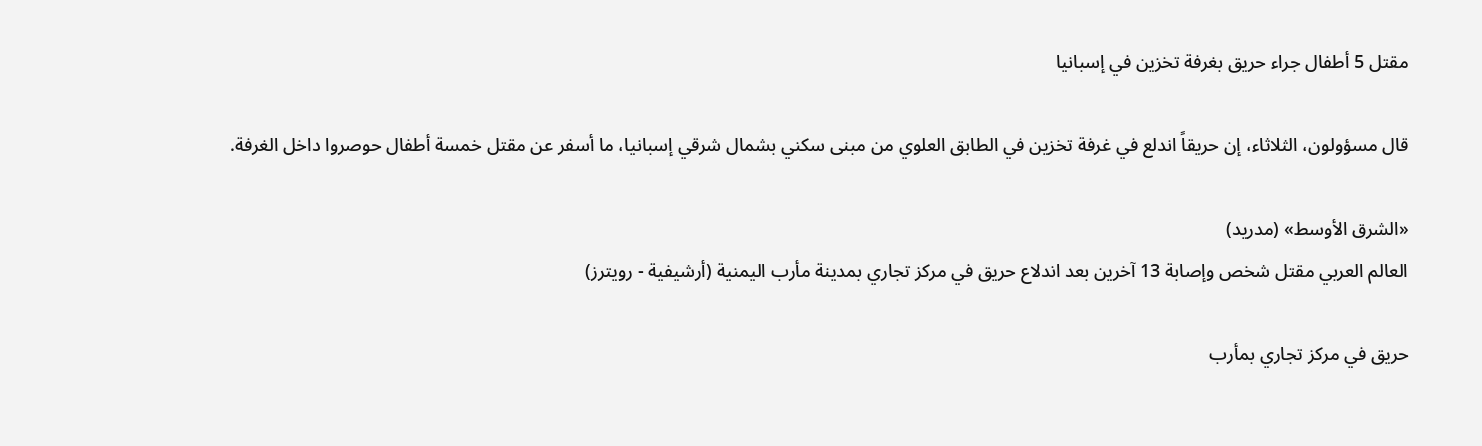مقتل 5 أطفال جراء حريق بغرفة تخزين في إسبانيا

قال مسؤولون، الثلاثاء، إن حريقاً اندلع في غرفة تخزين في الطابق العلوي من مبنى سكني بشمال شرقي إسبانيا، ما أسفر عن مقتل خمسة أطفال حوصروا داخل الغرفة.

«الشرق الأوسط» (مدريد)
العالم العربي مقتل شخص وإصابة 13 آخرين بعد اندلاع حريق في مركز تجاري بمدينة مأرب اليمنية (أرشيفية - رويترز)

حريق في مركز تجاري بمأرب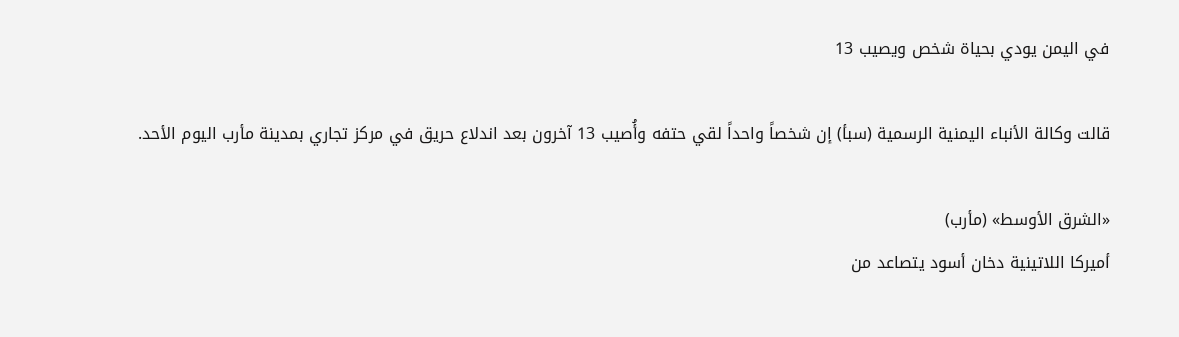في اليمن يودي بحياة شخص ويصيب 13

قالت وكالة الأنباء اليمنية الرسمية (سبأ) إن شخصاً واحداً ‌لقي حتفه ‌وأُصيب 13 آخرون بعد اندلاع حريق في مركز تجاري بمدينة مأرب اليوم الأحد.

«الشرق الأوسط» (مأرب)
أميركا اللاتينية دخان أسود يتصاعد من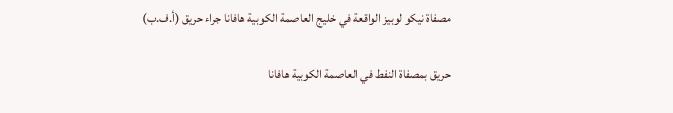مصفاة نيكو لوبيز الواقعة في خليج العاصمة الكوبية هافانا جراء حريق (أ.ف.ب)

حريق بمصفاة النفط في العاصمة الكوبية هافانا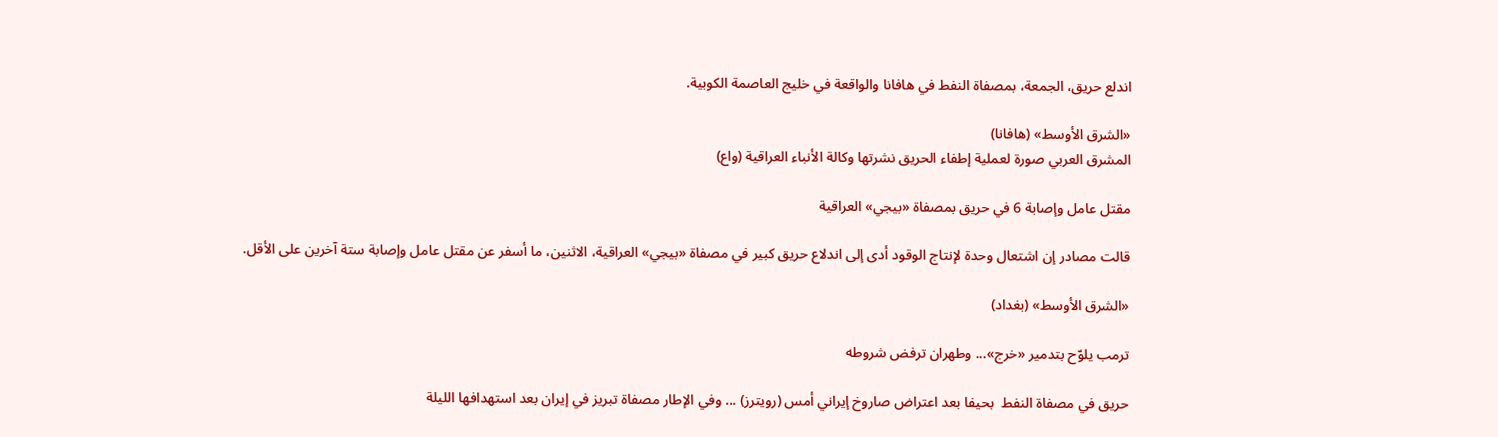اندلع حريق، الجمعة، بمصفاة النفط في هافانا والواقعة في خليج العاصمة الكوبية.

«الشرق الأوسط» (هافانا)
المشرق العربي صورة لعملية إطفاء الحريق نشرتها وكالة الأنباء العراقية (واع)

مقتل عامل وإصابة 6 في حريق بمصفاة «بيجي» العراقية

قالت مصادر إن اشتعال وحدة لإنتاج الوقود أدى إلى اندلاع حريق كبير في مصفاة «بيجي» العراقية، الاثنين، ما أسفر عن مقتل عامل وإصابة ستة آخرين على الأقل.

«الشرق الأوسط» (بغداد)

ترمب يلوّح بتدمير «خرج»... وطهران ترفض شروطه

حريق في مصفاة النفط  بحيفا بعد اعتراض صاروخ إيراني أمس (رويترز) ... وفي الإطار مصفاة تبريز في إيران بعد استهدافها الليلة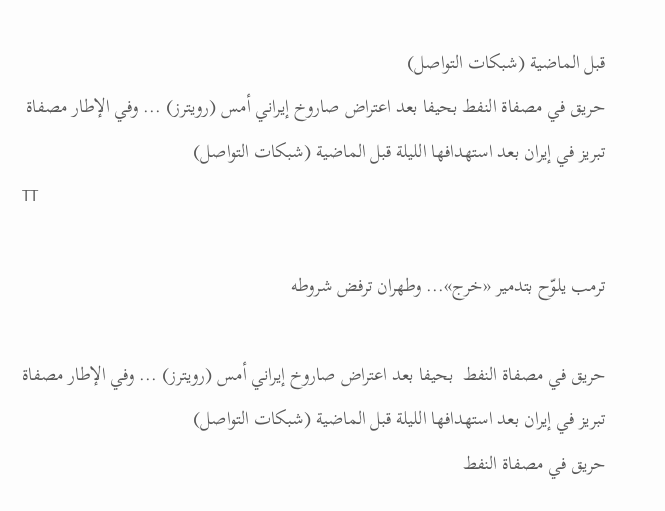قبل الماضية (شبكات التواصل)
حريق في مصفاة النفط بحيفا بعد اعتراض صاروخ إيراني أمس (رويترز) ... وفي الإطار مصفاة تبريز في إيران بعد استهدافها الليلة قبل الماضية (شبكات التواصل)
TT

ترمب يلوّح بتدمير «خرج»... وطهران ترفض شروطه

حريق في مصفاة النفط  بحيفا بعد اعتراض صاروخ إيراني أمس (رويترز) ... وفي الإطار مصفاة تبريز في إيران بعد استهدافها الليلة قبل الماضية (شبكات التواصل)
حريق في مصفاة النفط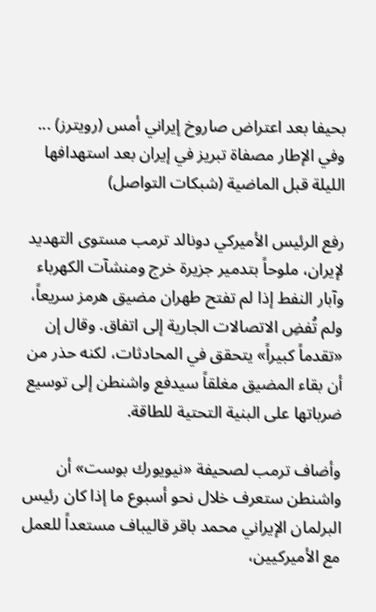بحيفا بعد اعتراض صاروخ إيراني أمس (رويترز) ... وفي الإطار مصفاة تبريز في إيران بعد استهدافها الليلة قبل الماضية (شبكات التواصل)

رفع الرئيس الأميركي دونالد ترمب مستوى التهديد لإيران، ملوحاً بتدمير جزيرة خرج ومنشآت الكهرباء وآبار النفط إذا لم تفتح طهران مضيق هرمز سريعاً، ولم تُفضِ الاتصالات الجارية إلى اتفاق. وقال إن «تقدماً كبيراً» يتحقق في المحادثات، لكنه حذر من أن بقاء المضيق مغلقاً سيدفع واشنطن إلى توسيع ضرباتها على البنية التحتية للطاقة.

وأضاف ترمب لصحيفة «نيويورك بوست» أن واشنطن ستعرف خلال نحو أسبوع ما إذا كان رئيس البرلمان الإيراني محمد باقر قاليباف مستعداً للعمل مع الأميركيين،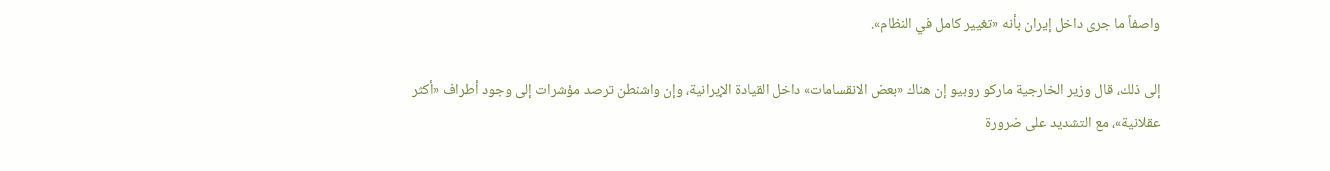واصفاً ما جرى داخل إيران بأنه «تغيير كامل في النظام».

إلى ذلك، قال وزير الخارجية ماركو روبيو إن هناك «بعض الانقسامات» داخل القيادة الإيرانية، وإن واشنطن ترصد مؤشرات إلى وجود أطراف «أكثر عقلانية»، مع التشديد على ضرورة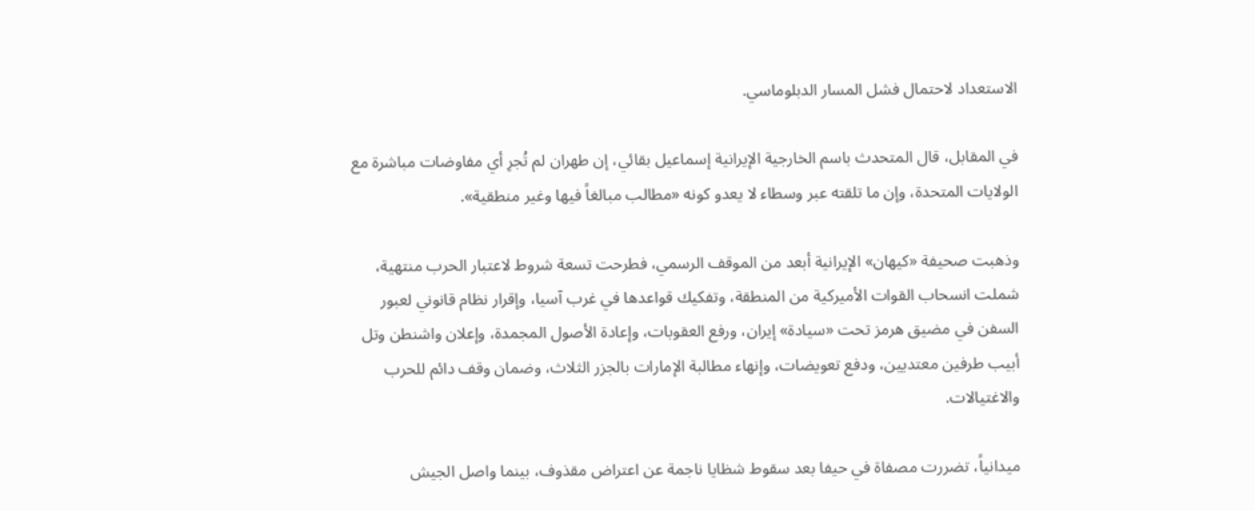الاستعداد لاحتمال فشل المسار الدبلوماسي.

في المقابل، قال المتحدث باسم الخارجية الإيرانية إسماعيل بقائي، إن طهران لم تُجرِ أي مفاوضات مباشرة مع الولايات المتحدة، وإن ما تلقته عبر وسطاء لا يعدو كونه «مطالب مبالغاً فيها وغير منطقية».

وذهبت صحيفة «كيهان» الإيرانية أبعد من الموقف الرسمي، فطرحت تسعة شروط لاعتبار الحرب منتهية، شملت انسحاب القوات الأميركية من المنطقة، وتفكيك قواعدها في غرب آسيا، وإقرار نظام قانوني لعبور السفن في مضيق هرمز تحت «سيادة» إيران، ورفع العقوبات، وإعادة الأصول المجمدة، وإعلان واشنطن وتل أبيب طرفين معتديين، ودفع تعويضات، وإنهاء مطالبة الإمارات بالجزر الثلاث، وضمان وقف دائم للحرب والاغتيالات.

ميدانياً، تضررت مصفاة في حيفا بعد سقوط شظايا ناجمة عن اعتراض مقذوف، بينما واصل الجيش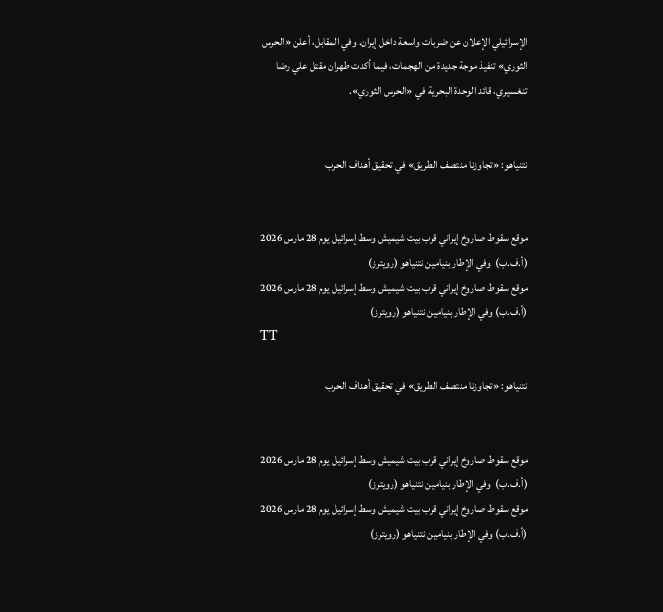الإسرائيلي الإعلان عن ضربات واسعة داخل إيران. وفي المقابل، أعلن «الحرس الثوري» تنفيذ موجة جديدة من الهجمات، فيما أكدت طهران مقتل علي رضا تنغسيري، قائد الوحدة البحرية في «الحرس الثوري».


نتنياهو: «تجاوزنا منتصف الطريق» في تحقيق أهداف الحرب


موقع سقوط صاروخ إيراني قرب بيت شيميش وسط إسرائيل يوم 28 مارس 2026 (أ.ف.ب)  وفي الإطار بنيامين نتنياهو (رويترز)
موقع سقوط صاروخ إيراني قرب بيت شيميش وسط إسرائيل يوم 28 مارس 2026 (أ.ف.ب) وفي الإطار بنيامين نتنياهو (رويترز)
TT

نتنياهو: «تجاوزنا منتصف الطريق» في تحقيق أهداف الحرب


موقع سقوط صاروخ إيراني قرب بيت شيميش وسط إسرائيل يوم 28 مارس 2026 (أ.ف.ب)  وفي الإطار بنيامين نتنياهو (رويترز)
موقع سقوط صاروخ إيراني قرب بيت شيميش وسط إسرائيل يوم 28 مارس 2026 (أ.ف.ب) وفي الإطار بنيامين نتنياهو (رويترز)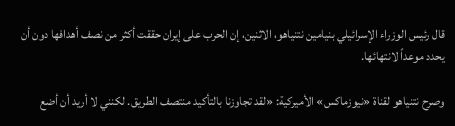قال رئيس الوزراء الإسرائيلي بنيامين نتنياهو، الاثنين، إن الحرب على إيران حققت أكثر من نصف أهدافها دون أن يحدد موعداً لانتهائها.

وصرح نتنياهو لقناة «نيوزماكس» الأميركية: «لقد تجاوزنا بالتأكيد منتصف الطريق. لكنني لا أريد أن أضع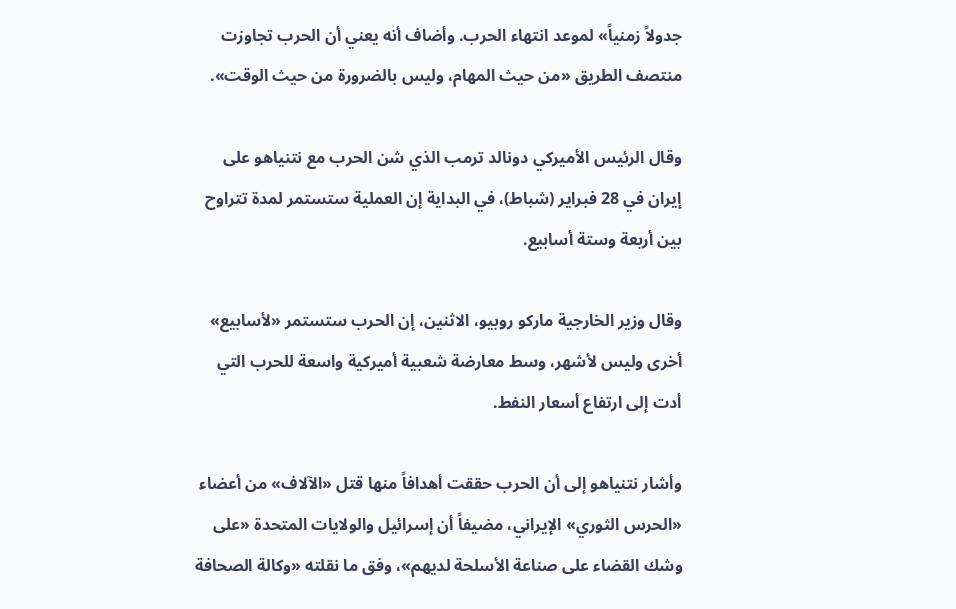جدولاً زمنياً» لموعد انتهاء الحرب. وأضاف أنه يعني أن الحرب تجاوزت منتصف الطريق «من حيث المهام، وليس بالضرورة من حيث الوقت».

وقال الرئيس الأميركي دونالد ترمب الذي شن الحرب مع نتنياهو على إيران في 28 فبراير (شباط)، في البداية إن العملية ستستمر لمدة تتراوح بين أربعة وستة أسابيع.

وقال وزير الخارجية ماركو روبيو، الاثنين، إن الحرب ستستمر «لأسابيع» أخرى وليس لأشهر، وسط معارضة شعبية أميركية واسعة للحرب التي أدت إلى ارتفاع أسعار النفط.

وأشار نتنياهو إلى أن الحرب حققت أهدافاً منها قتل «الآلاف» من أعضاء «الحرس الثوري» الإيراني، مضيفاً أن إسرائيل والولايات المتحدة «على وشك القضاء على صناعة الأسلحة لديهم»، وفق ما نقلته «وكالة الصحافة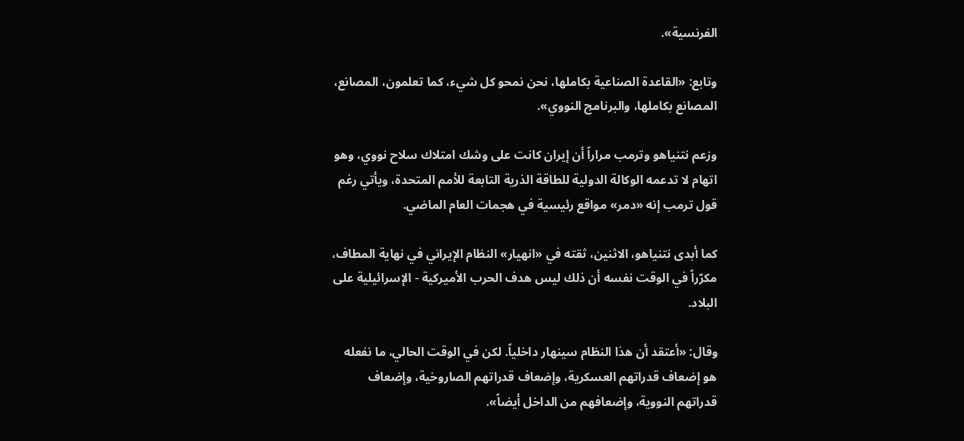الفرنسية».

وتابع: «القاعدة الصناعية بكاملها، نحن نمحو كل شيء، كما تعلمون، المصانع، المصانع بكاملها، والبرنامج النووي».

وزعم نتنياهو وترمب مراراً أن إيران كانت على وشك امتلاك سلاح نووي، وهو اتهام لا تدعمه الوكالة الدولية للطاقة الذرية التابعة للأمم المتحدة، ويأتي رغم قول ترمب إنه «دمر» مواقع رئيسية في هجمات العام الماضي.

كما أبدى نتنياهو، الاثنين، ثقته في «انهيار» النظام الإيراني في نهاية المطاف، مكرّراً في الوقت نفسه أن ذلك ليس هدف الحرب الأميركية - الإسرائيلية على البلاد.

وقال: «أعتقد أن هذا النظام سينهار داخلياً. لكن في الوقت الحالي، ما نفعله هو إضعاف قدراتهم العسكرية، وإضعاف قدراتهم الصاروخية، وإضعاف قدراتهم النووية، وإضعافهم من الداخل أيضاً».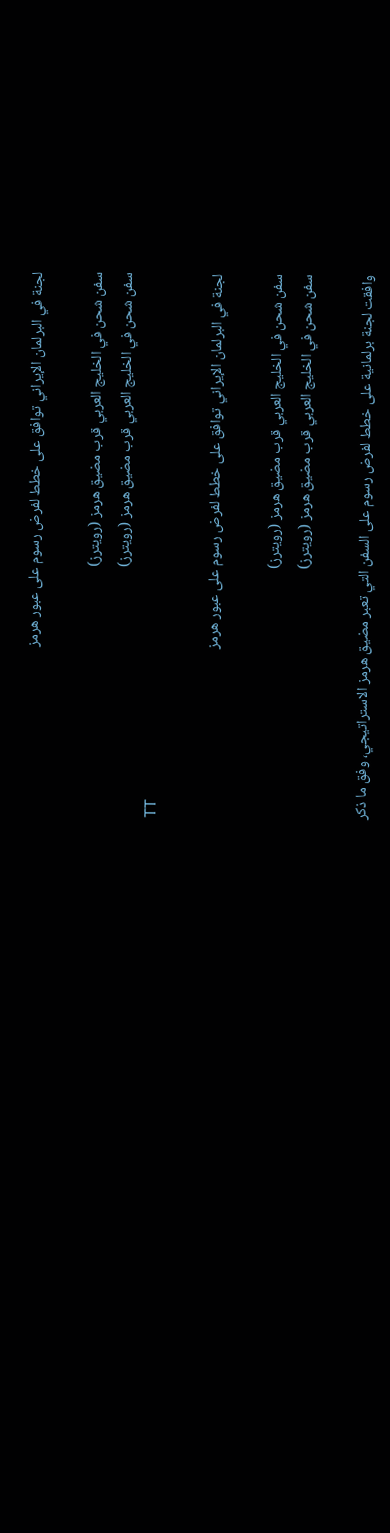لجنة في البرلمان الإيراني توافق على خطط لفرض رسوم على عبور هرمز

سفن شحن في الخليج العربي قرب مضيق هرمز (رويترز)
سفن شحن في الخليج العربي قرب مضيق هرمز (رويترز)
TT

لجنة في البرلمان الإيراني توافق على خطط لفرض رسوم على عبور هرمز

سفن شحن في الخليج العربي قرب مضيق هرمز (رويترز)
سفن شحن في الخليج العربي قرب مضيق هرمز (رويترز)

وافقت لجنة برلمانية على خطط لفرض رسوم على السفن التي تعبر مضيق هرمز الاستراتيجي، وفق ما ذكر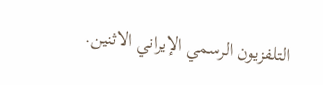التلفزيون الرسمي الإيراني الاثنين.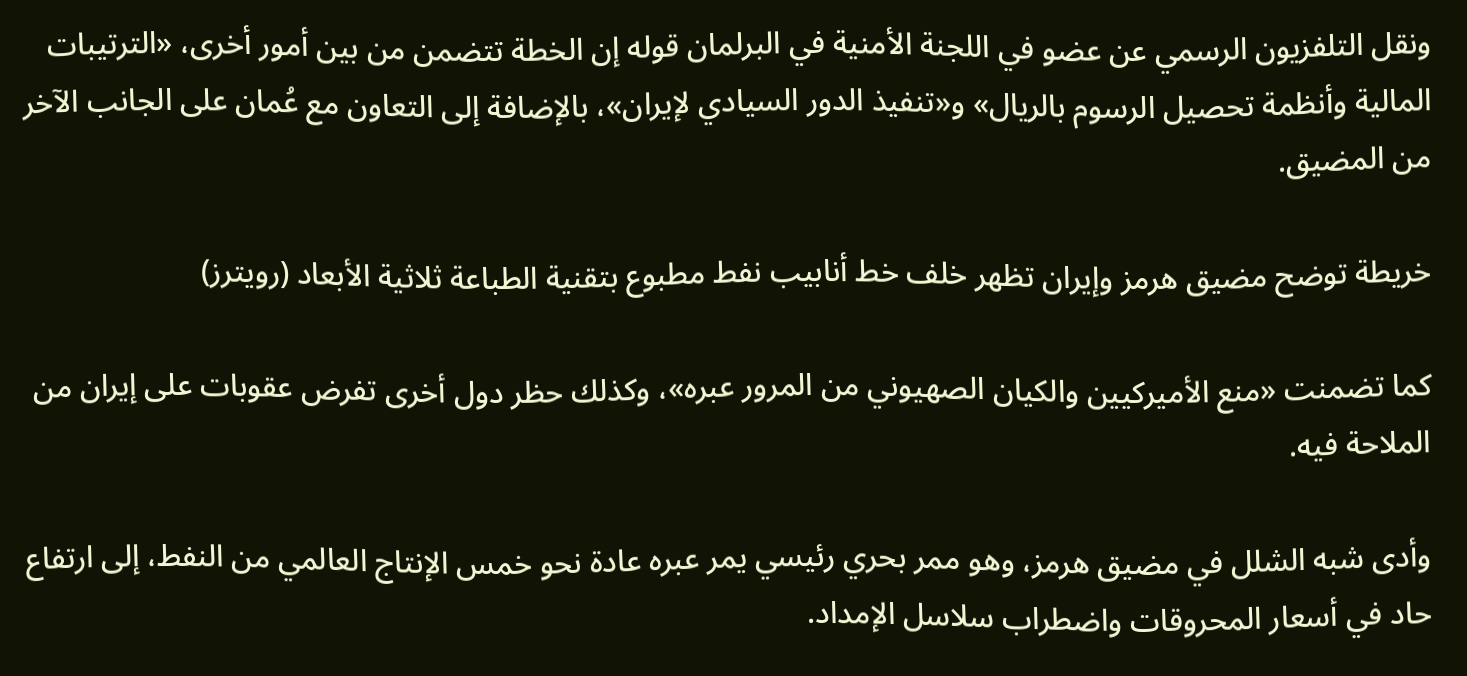ونقل التلفزيون الرسمي عن عضو في اللجنة الأمنية في البرلمان قوله إن الخطة تتضمن من بين أمور أخرى، «الترتيبات المالية وأنظمة تحصيل الرسوم بالريال» و«تنفيذ الدور السيادي لإيران»، بالإضافة إلى التعاون مع عُمان على الجانب الآخر من المضيق.

خريطة توضح مضيق هرمز وإيران تظهر خلف خط أنابيب نفط مطبوع بتقنية الطباعة ثلاثية الأبعاد (رويترز)

كما تضمنت «منع الأميركيين والكيان الصهيوني من المرور عبره»، وكذلك حظر دول أخرى تفرض عقوبات على إيران من الملاحة فيه.

وأدى شبه الشلل في مضيق هرمز، وهو ممر بحري رئيسي يمر عبره عادة نحو خمس الإنتاج العالمي من النفط، إلى ارتفاع حاد في أسعار المحروقات واضطراب سلاسل الإمداد.